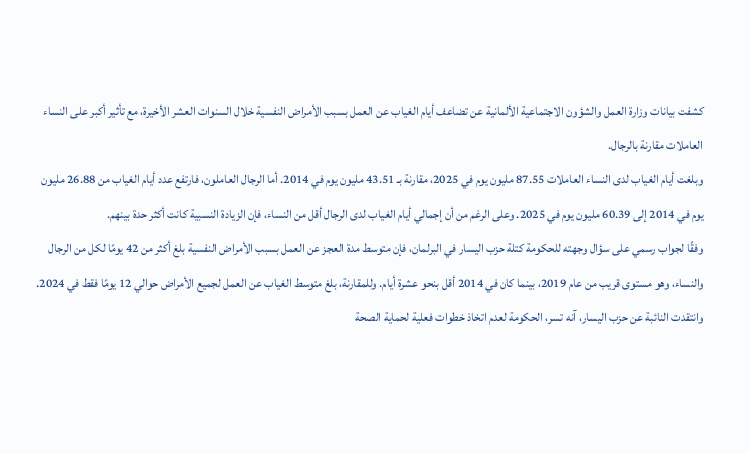كشفت بيانات وزارة العمل والشؤون الاجتماعية الألمانية عن تضاعف أيام الغياب عن العمل بسبب الأمراض النفسية خلال السنوات العشر الأخيرة، مع تأثير أكبر على النساء العاملات مقارنة بالرجال.
وبلغت أيام الغياب لدى النساء العاملات 87.55 مليون يوم في 2025، مقارنة بـ 43.51 مليون يوم في 2014. أما الرجال العاملون، فارتفع عدد أيام الغياب من 26.88 مليون يوم في 2014 إلى 60.39 مليون يوم في 2025. وعلى الرغم من أن إجمالي أيام الغياب لدى الرجال أقل من النساء، فإن الزيادة النسبية كانت أكثر حدة بينهم.
وفقًا لجواب رسمي على سؤال وجهته للحكومة كتلة حزب اليسار في البرلمان، فإن متوسط مدة العجز عن العمل بسبب الأمراض النفسية بلغ أكثر من 42 يومًا لكل من الرجال والنساء، وهو مستوى قريب من عام 2019، بينما كان في 2014 أقل بنحو عشرة أيام. وللمقارنة، بلغ متوسط الغياب عن العمل لجميع الأمراض حوالي 12 يومًا فقط في 2024.
وانتقدت النائبة عن حزب اليسار، آنه تسر، الحكومة لعدم اتخاذ خطوات فعلية لحماية الصحة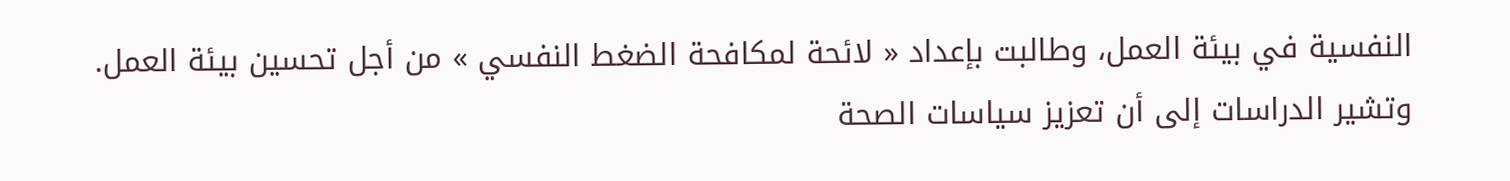النفسية في بيئة العمل، وطالبت بإعداد « لائحة لمكافحة الضغط النفسي » من أجل تحسين بيئة العمل.
وتشير الدراسات إلى أن تعزيز سياسات الصحة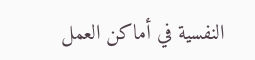النفسية في أماكن العمل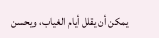يمكن أن يقلل أيام الغياب، ويحسن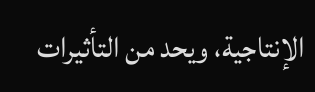الإنتاجية، ويحد من التأثيرات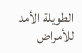الطويلة الأمد للأمراض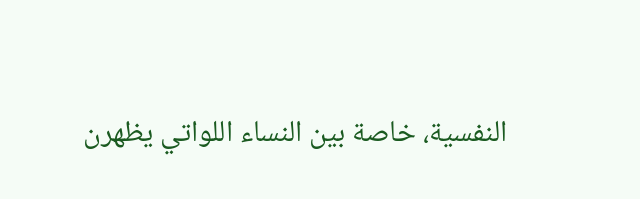النفسية، خاصة بين النساء اللواتي يظهرن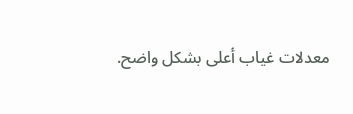معدلات غياب أعلى بشكل واضح.